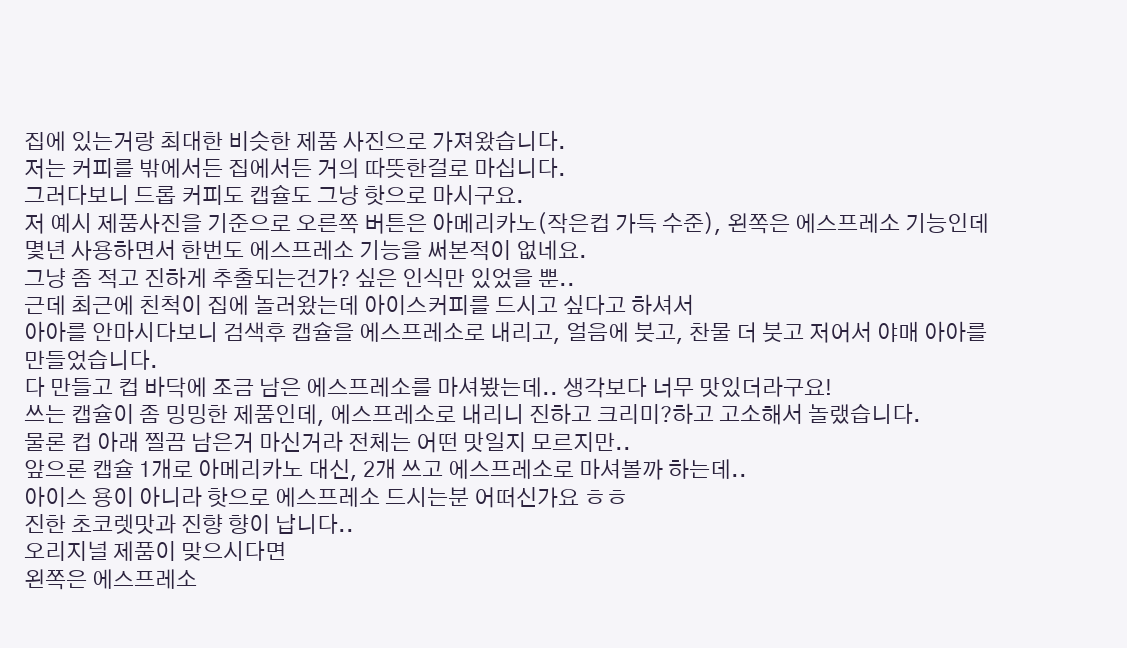집에 있는거랑 최대한 비슷한 제품 사진으로 가져왔습니다.
저는 커피를 밖에서든 집에서든 거의 따뜻한걸로 마십니다.
그러다보니 드롭 커피도 캡슐도 그냥 핫으로 마시구요.
저 예시 제품사진을 기준으로 오른쪽 버튼은 아메리카노(작은컵 가득 수준), 왼쪽은 에스프레소 기능인데
몇년 사용하면서 한번도 에스프레소 기능을 써본적이 없네요.
그냥 좀 적고 진하게 추출되는건가? 싶은 인식만 있었을 뿐..
근데 최근에 친척이 집에 놀러왔는데 아이스커피를 드시고 싶다고 하셔서
아아를 안마시다보니 검색후 캡슐을 에스프레소로 내리고, 얼음에 붓고, 찬물 더 붓고 저어서 야매 아아를 만들었습니다.
다 만들고 컵 바닥에 조금 남은 에스프레소를 마셔봤는데.. 생각보다 너무 맛있더라구요!
쓰는 캡슐이 좀 밍밍한 제품인데, 에스프레소로 내리니 진하고 크리미?하고 고소해서 놀랬습니다.
물론 컵 아래 찔끔 남은거 마신거라 전체는 어떤 맛일지 모르지만..
앞으론 캡슐 1개로 아메리카노 대신, 2개 쓰고 에스프레소로 마셔볼까 하는데..
아이스 용이 아니라 핫으로 에스프레소 드시는분 어떠신가요 ㅎㅎ
진한 초코렛맛과 진향 향이 납니다..
오리지널 제품이 맞으시다면
왼쪽은 에스프레소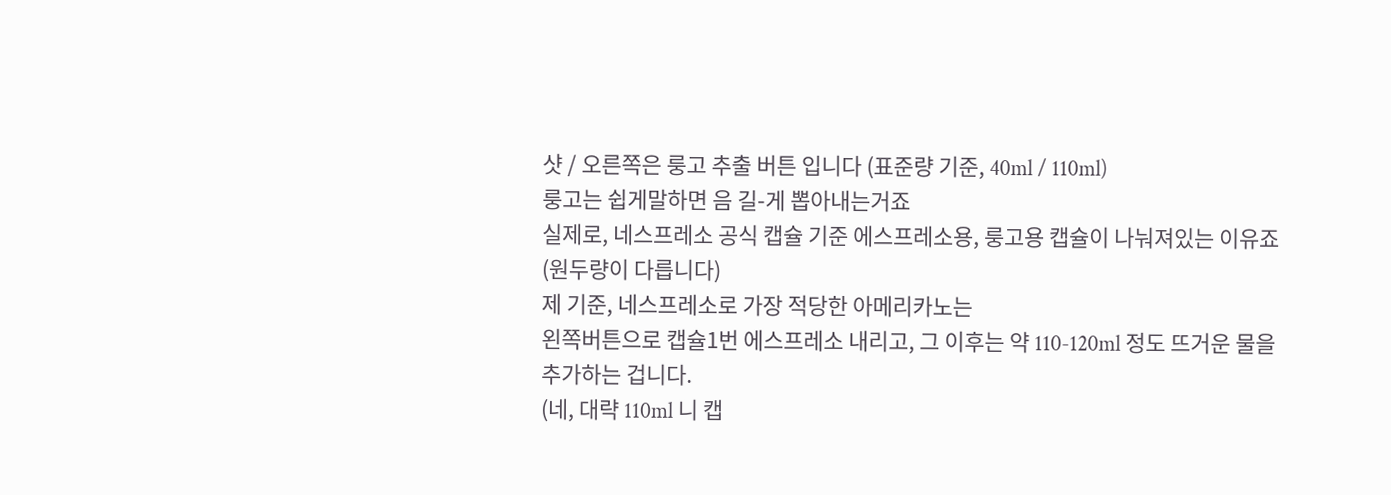샷 / 오른쪽은 룽고 추출 버튼 입니다 (표준량 기준, 40ml / 110ml)
룽고는 쉽게말하면 음 길-게 뽑아내는거죠
실제로, 네스프레소 공식 캡슐 기준 에스프레소용, 룽고용 캡슐이 나눠져있는 이유죠 (원두량이 다릅니다)
제 기준, 네스프레소로 가장 적당한 아메리카노는
왼쪽버튼으로 캡슐1번 에스프레소 내리고, 그 이후는 약 110-120ml 정도 뜨거운 물을 추가하는 겁니다.
(네, 대략 110ml 니 캡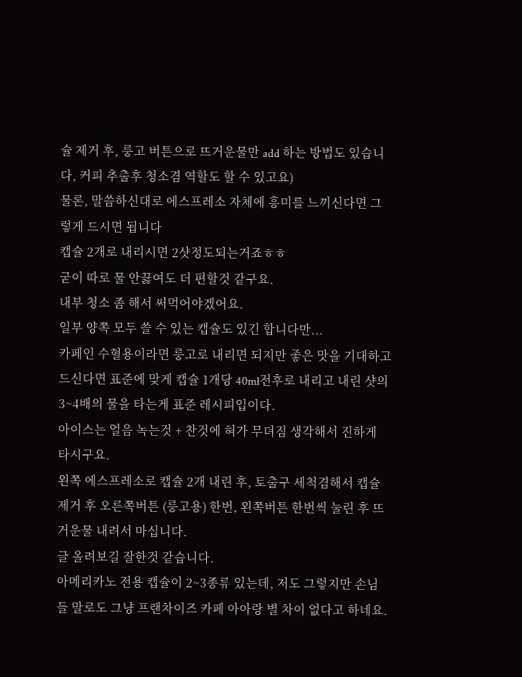슐 제거 후, 룽고 버튼으로 뜨거운물만 add 하는 방법도 있습니다, 커피 추출후 청소겸 역할도 할 수 있고요)
물론, 말씀하신대로 에스프레소 자체에 흥미를 느끼신다면 그렇게 드시면 됩니다
캡슐 2개로 내리시면 2샷정도되는거죠ㅎㅎ
굳이 따로 물 안끓여도 더 편할것 같구요.
내부 청소 좀 해서 써먹어야겠어요.
일부 양쪽 모두 쓸 수 있는 캡슐도 있긴 합니다만...
카페인 수혈용이라면 룽고로 내리면 되지만 좋은 맛을 기대하고 드신다면 표준에 맞게 캡슐 1개당 40ml전후로 내리고 내린 샷의 3~4배의 물을 타는게 표준 레시피입이다.
아이스는 얼음 녹는것 + 찬것에 혀가 무뎌짐 생각해서 진하게 타시구요.
왼쪽 에스프레소로 캡슐 2개 내린 후, 토출구 세척겸해서 캡슐 제거 후 오른쪽버튼 (룽고용) 한번, 왼쪽버튼 한번씩 눌린 후 뜨거운물 내려서 마십니다.
글 올려보길 잘한것 같습니다.
아메리카노 전용 캡슐이 2~3종류 있는데, 저도 그렇지만 손님들 말로도 그냥 프랜차이즈 카페 아아랑 별 차이 없다고 하네요.